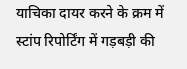याचिका दायर करने के क्रम में स्टांप रिपोर्टिंग में गड़बड़ी की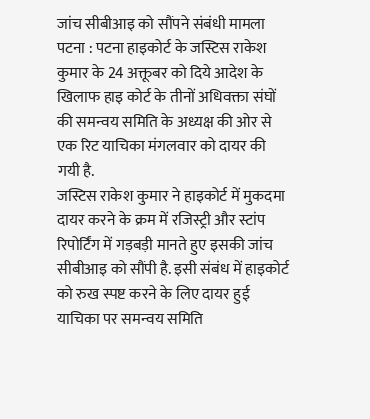जांच सीबीआइ को सौंपने संबंधी मामला
पटना : पटना हाइकोर्ट के जस्टिस राकेश कुमार के 24 अक्तूबर को दिये आदेश के खिलाफ हाइ कोर्ट के तीनों अधिवक्ता संघों की समन्वय समिति के अध्यक्ष की ओर से एक रिट याचिका मंगलवार को दायर की गयी है.
जस्टिस राकेश कुमार ने हाइकोर्ट में मुकदमा दायर करने के क्रम में रजिस्ट्री और स्टांप रिपोर्टिंग में गड़बड़ी मानते हुए इसकी जांच सीबीआइ को सौंपी है. इसी संबंध में हाइकोर्ट को रुख स्पष्ट करने के लिए दायर हुई याचिका पर समन्वय समिति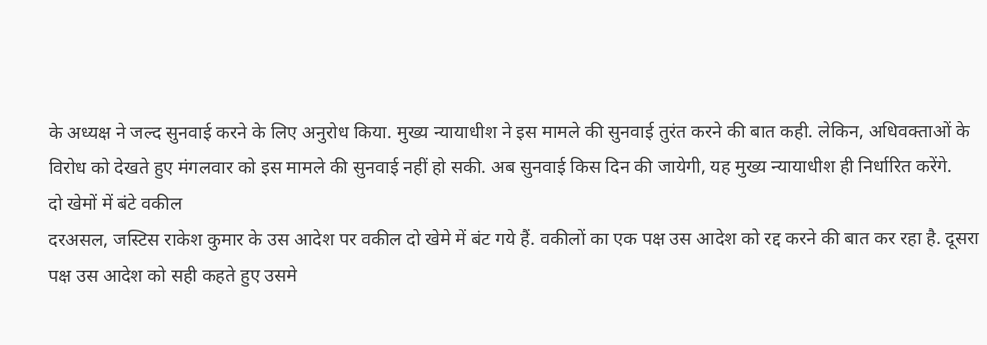के अध्यक्ष ने जल्द सुनवाई करने के लिए अनुरोध किया. मुख्य न्यायाधीश ने इस मामले की सुनवाई तुरंत करने की बात कही. लेकिन, अधिवक्ताओं के विरोध को देखते हुए मंगलवार को इस मामले की सुनवाई नहीं हो सकी. अब सुनवाई किस दिन की जायेगी, यह मुख्य न्यायाधीश ही निर्धारित करेंगे.
दो खेमों में बंटे वकील
दरअसल, जस्टिस राकेश कुमार के उस आदेश पर वकील दो खेमे में बंट गये हैं. वकीलों का एक पक्ष उस आदेश को रद्द करने की बात कर रहा है. दूसरा पक्ष उस आदेश को सही कहते हुए उसमे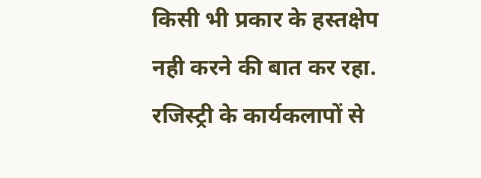किसी भी प्रकार के हस्तक्षेप नही करने की बात कर रहा.
रजिस्ट्री के कार्यकलापों से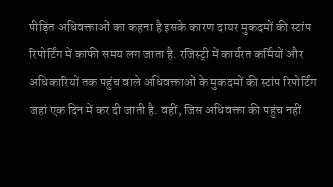पीड़ित अधिवक्ताओं का कहना है इसके कारण दायर मुकदमों की स्टांप रिपोर्टिंग में काफी समय लग जाता है. रजिस्ट्री में कार्यरत कर्मियों और अधिकारियों तक पहुंच वाले अधिवक्ताओं के मुकदमों की स्टांप रिपोर्टिंग जहां एक दिन में कर दी जाती है. वहीं, जिस अधिवक्ता की पहुंच नहीं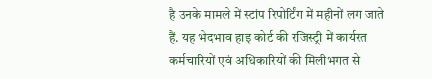है उनके मामले में स्टांप रिपोर्टिंग में महीनों लग जाते हैं. यह भेदभाव हाइ कोर्ट की रजिस्ट्री में कार्यरत कर्मचारियों एवं अधिकारियों की मिलीभगत से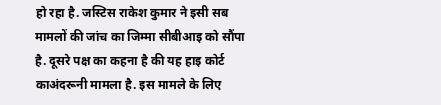हो रहा है. जस्टिस राकेश कुमार ने इसी सब मामलों की जांच का जिम्मा सीबीआइ को सौंपा है. दूसरे पक्ष का कहना है की यह हाइ कोर्ट काअंदरूनी मामला है. इस मामले के लिए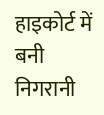हाइकोर्ट में बनी निगरानी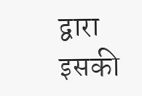द्वारा इसकी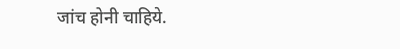जांच होनी चाहिये.